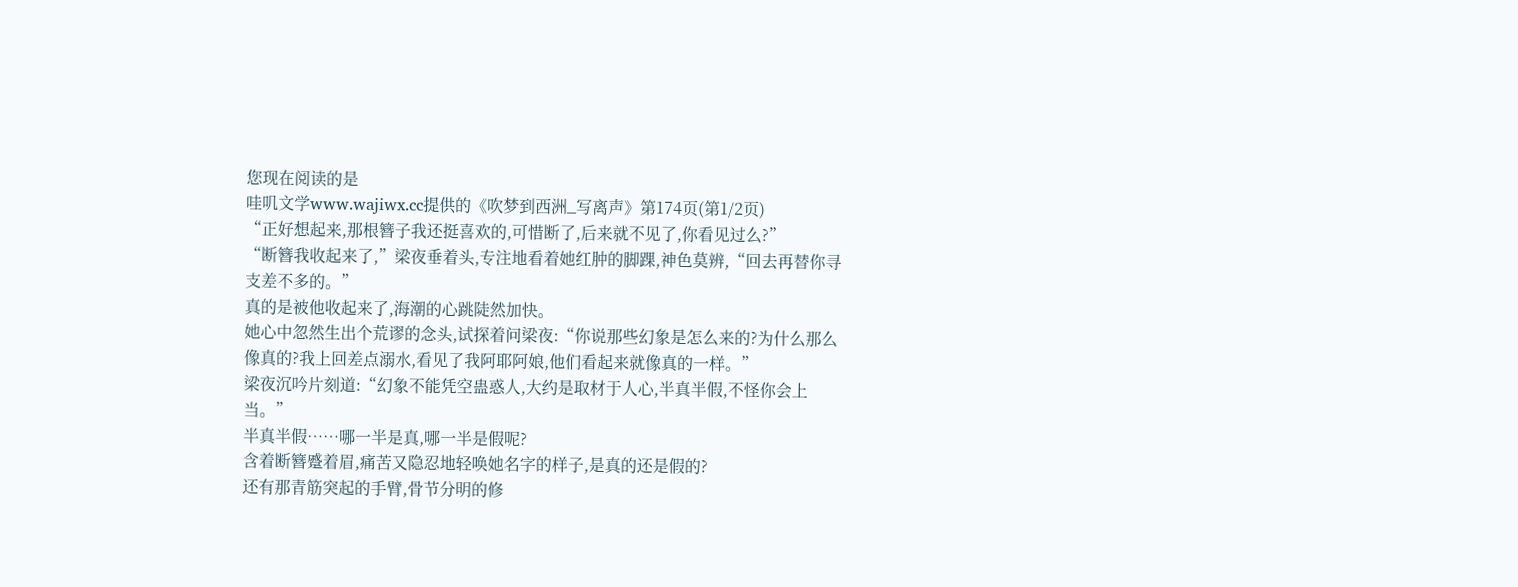您现在阅读的是
哇叽文学www.wajiwx.cc提供的《吹梦到西洲_写离声》第174页(第1/2页)
“正好想起来,那根簪子我还挺喜欢的,可惜断了,后来就不见了,你看见过么?”
“断簪我收起来了,”梁夜垂着头,专注地看着她红肿的脚踝,神色莫辨,“回去再替你寻支差不多的。”
真的是被他收起来了,海潮的心跳陡然加快。
她心中忽然生出个荒谬的念头,试探着问梁夜:“你说那些幻象是怎么来的?为什么那么像真的?我上回差点溺水,看见了我阿耶阿娘,他们看起来就像真的一样。”
梁夜沉吟片刻道:“幻象不能凭空蛊惑人,大约是取材于人心,半真半假,不怪你会上当。”
半真半假……哪一半是真,哪一半是假呢?
含着断簪蹙着眉,痛苦又隐忍地轻唤她名字的样子,是真的还是假的?
还有那青筋突起的手臂,骨节分明的修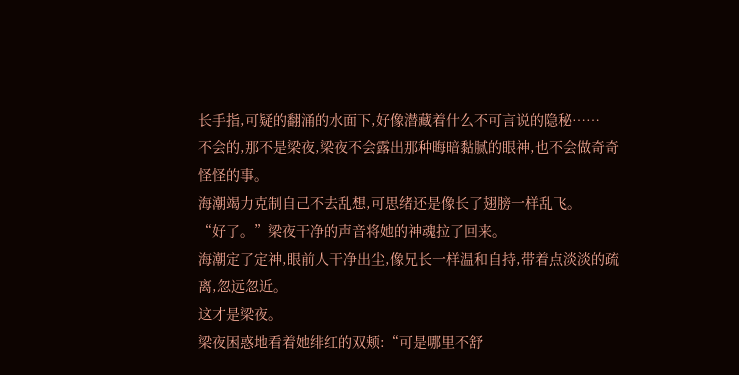长手指,可疑的翻涌的水面下,好像潜藏着什么不可言说的隐秘……
不会的,那不是梁夜,梁夜不会露出那种晦暗黏腻的眼神,也不会做奇奇怪怪的事。
海潮竭力克制自己不去乱想,可思绪还是像长了翅膀一样乱飞。
“好了。”梁夜干净的声音将她的神魂拉了回来。
海潮定了定神,眼前人干净出尘,像兄长一样温和自持,带着点淡淡的疏离,忽远忽近。
这才是梁夜。
梁夜困惑地看着她绯红的双颊:“可是哪里不舒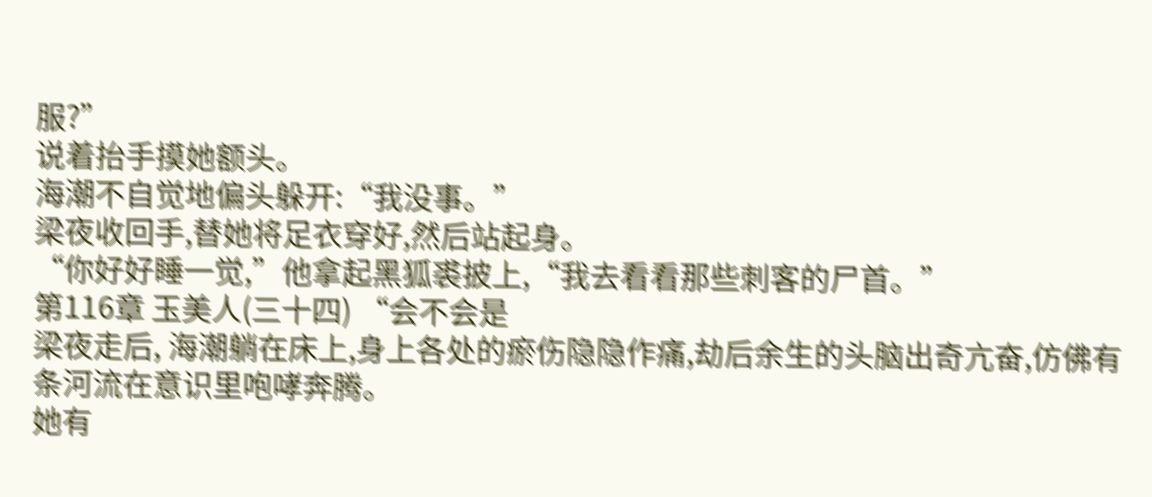服?”
说着抬手摸她额头。
海潮不自觉地偏头躲开:“我没事。”
梁夜收回手,替她将足衣穿好,然后站起身。
“你好好睡一觉,”他拿起黑狐裘披上,“我去看看那些刺客的尸首。”
第116章 玉美人(三十四) “会不会是
梁夜走后, 海潮躺在床上,身上各处的瘀伤隐隐作痛,劫后余生的头脑出奇亢奋,仿佛有条河流在意识里咆哮奔腾。
她有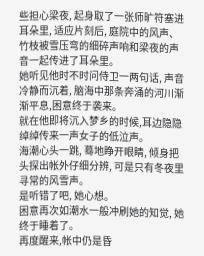些担心梁夜, 起身取了一张师旷符塞进耳朵里, 适应片刻后, 庭院中的风声、竹枝被雪压弯的细碎声响和梁夜的声音一起传进了耳朵里。
她听见他时不时问侍卫一两句话, 声音冷静而沉着, 脑海中那条奔涌的河川渐渐平息,困意终于袭来。
就在他即将沉入梦乡的时候,耳边隐隐绰绰传来一声女子的低泣声。
海潮心头一跳, 蓦地睁开眼睛, 倾身把头探出帐外仔细分辨, 可是只有冬夜里寻常的风雪声。
是听错了吧, 她心想。
困意再次如潮水一般冲刷她的知觉, 她终于睡着了。
再度醒来,帐中仍是昏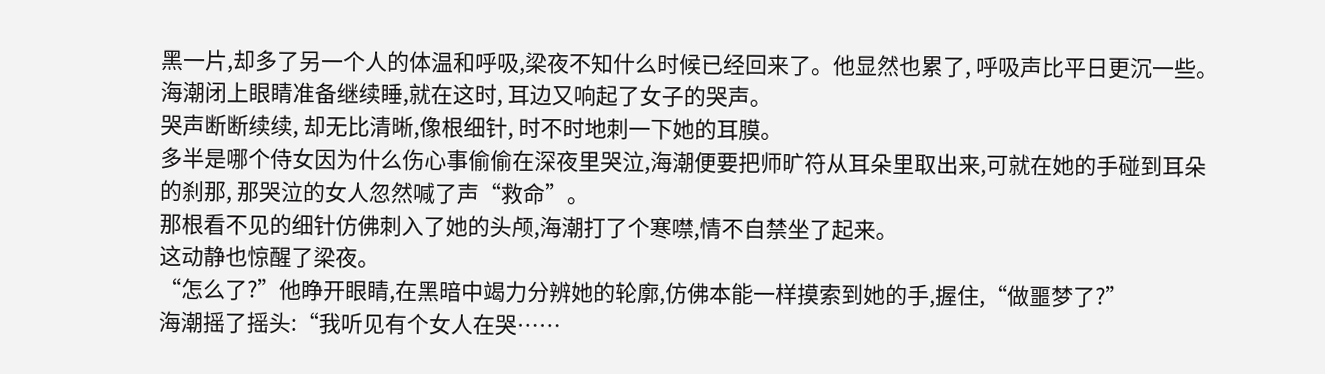黑一片,却多了另一个人的体温和呼吸,梁夜不知什么时候已经回来了。他显然也累了, 呼吸声比平日更沉一些。
海潮闭上眼睛准备继续睡,就在这时, 耳边又响起了女子的哭声。
哭声断断续续, 却无比清晰,像根细针, 时不时地刺一下她的耳膜。
多半是哪个侍女因为什么伤心事偷偷在深夜里哭泣,海潮便要把师旷符从耳朵里取出来,可就在她的手碰到耳朵的刹那, 那哭泣的女人忽然喊了声“救命”。
那根看不见的细针仿佛刺入了她的头颅,海潮打了个寒噤,情不自禁坐了起来。
这动静也惊醒了梁夜。
“怎么了?”他睁开眼睛,在黑暗中竭力分辨她的轮廓,仿佛本能一样摸索到她的手,握住,“做噩梦了?”
海潮摇了摇头:“我听见有个女人在哭……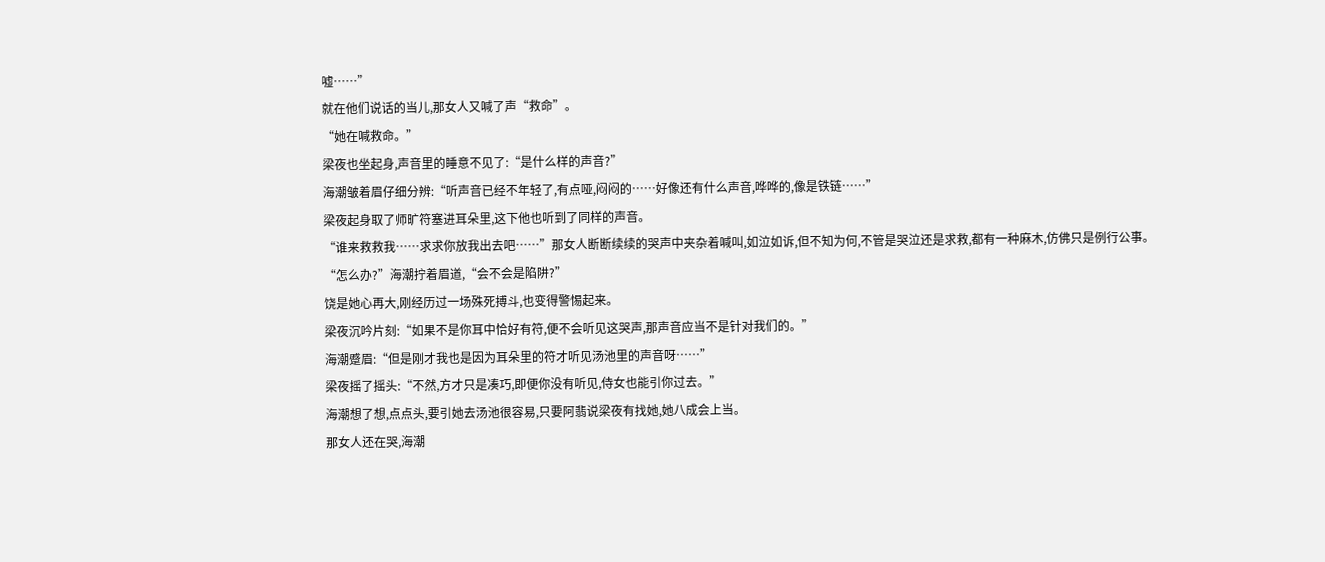嘘……”
就在他们说话的当儿,那女人又喊了声“救命”。
“她在喊救命。”
梁夜也坐起身,声音里的睡意不见了:“是什么样的声音?”
海潮皱着眉仔细分辨:“听声音已经不年轻了,有点哑,闷闷的……好像还有什么声音,哗哗的,像是铁链……”
梁夜起身取了师旷符塞进耳朵里,这下他也听到了同样的声音。
“谁来救救我……求求你放我出去吧……”那女人断断续续的哭声中夹杂着喊叫,如泣如诉,但不知为何,不管是哭泣还是求救,都有一种麻木,仿佛只是例行公事。
“怎么办?”海潮拧着眉道,“会不会是陷阱?”
饶是她心再大,刚经历过一场殊死搏斗,也变得警惕起来。
梁夜沉吟片刻:“如果不是你耳中恰好有符,便不会听见这哭声,那声音应当不是针对我们的。”
海潮蹙眉:“但是刚才我也是因为耳朵里的符才听见汤池里的声音呀……”
梁夜摇了摇头:“不然,方才只是凑巧,即便你没有听见,侍女也能引你过去。”
海潮想了想,点点头,要引她去汤池很容易,只要阿翡说梁夜有找她,她八成会上当。
那女人还在哭,海潮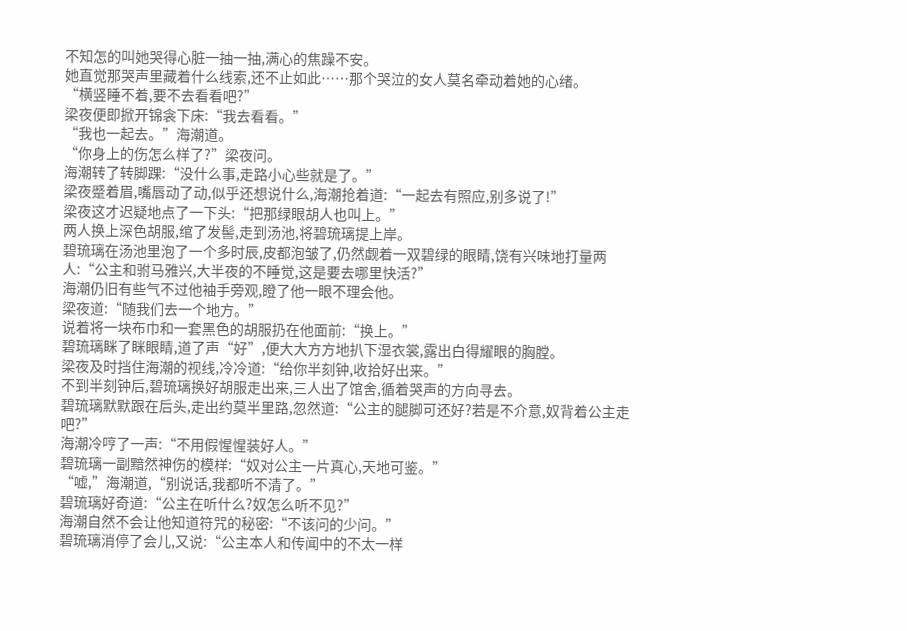不知怎的叫她哭得心脏一抽一抽,满心的焦躁不安。
她直觉那哭声里藏着什么线索,还不止如此……那个哭泣的女人莫名牵动着她的心绪。
“横竖睡不着,要不去看看吧?”
梁夜便即掀开锦衾下床:“我去看看。”
“我也一起去。”海潮道。
“你身上的伤怎么样了?”梁夜问。
海潮转了转脚踝:“没什么事,走路小心些就是了。”
梁夜蹙着眉,嘴唇动了动,似乎还想说什么,海潮抢着道:“一起去有照应,别多说了!”
梁夜这才迟疑地点了一下头:“把那绿眼胡人也叫上。”
两人换上深色胡服,绾了发髻,走到汤池,将碧琉璃提上岸。
碧琉璃在汤池里泡了一个多时辰,皮都泡皱了,仍然觑着一双碧绿的眼睛,饶有兴味地打量两人:“公主和驸马雅兴,大半夜的不睡觉,这是要去哪里快活?”
海潮仍旧有些气不过他袖手旁观,瞪了他一眼不理会他。
梁夜道:“随我们去一个地方。”
说着将一块布巾和一套黑色的胡服扔在他面前:“换上。”
碧琉璃眯了眯眼睛,道了声“好”,便大大方方地扒下湿衣裳,露出白得耀眼的胸膛。
梁夜及时挡住海潮的视线,冷冷道:“给你半刻钟,收拾好出来。”
不到半刻钟后,碧琉璃换好胡服走出来,三人出了馆舍,循着哭声的方向寻去。
碧琉璃默默跟在后头,走出约莫半里路,忽然道:“公主的腿脚可还好?若是不介意,奴背着公主走吧?”
海潮冷哼了一声:“不用假惺惺装好人。”
碧琉璃一副黯然神伤的模样:“奴对公主一片真心,天地可鉴。”
“嘘,”海潮道,“别说话,我都听不清了。”
碧琉璃好奇道:“公主在听什么?奴怎么听不见?”
海潮自然不会让他知道符咒的秘密:“不该问的少问。”
碧琉璃消停了会儿,又说:“公主本人和传闻中的不太一样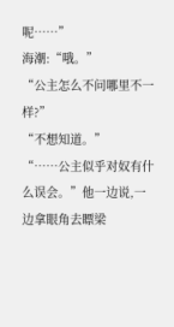呢……”
海潮:“哦。”
“公主怎么不问哪里不一样?”
“不想知道。”
“……公主似乎对奴有什么误会。”他一边说,一边拿眼角去瞟梁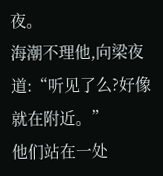夜。
海潮不理他,向梁夜道:“听见了么?好像就在附近。”
他们站在一处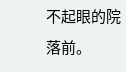不起眼的院落前。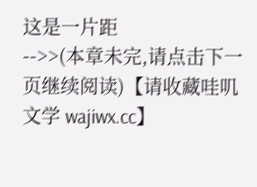这是一片距
-->>(本章未完,请点击下一页继续阅读)【请收藏哇叽文学 wajiwx.cc】